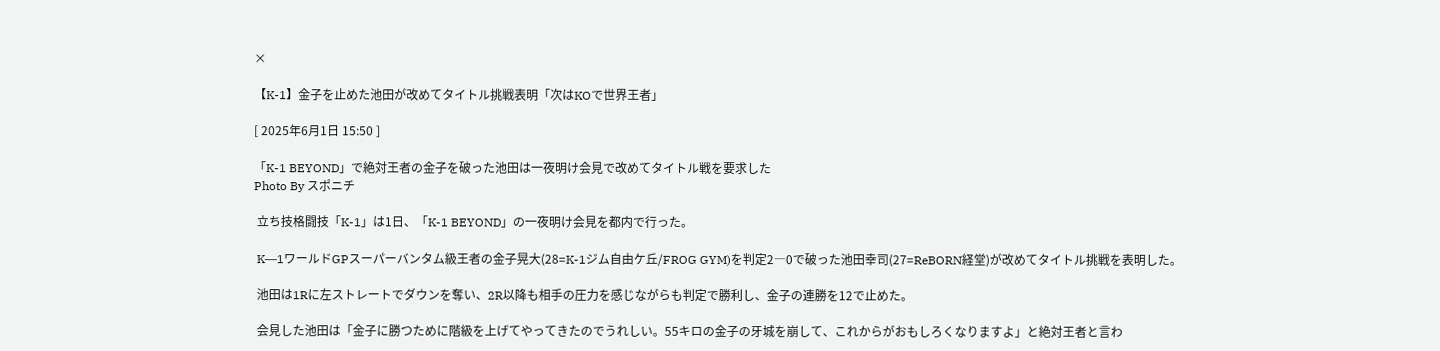×

【K-1】金子を止めた池田が改めてタイトル挑戦表明「次はKOで世界王者」

[ 2025年6月1日 15:50 ]

「K-1 BEYOND」で絶対王者の金子を破った池田は一夜明け会見で改めてタイトル戦を要求した
Photo By スポニチ

 立ち技格闘技「K-1」は1日、「K-1 BEYOND」の一夜明け会見を都内で行った。

 K―1ワールドGPスーパーバンタム級王者の金子晃大(28=K-1ジム自由ケ丘/FROG GYM)を判定2―0で破った池田幸司(27=ReBORN経堂)が改めてタイトル挑戦を表明した。

 池田は1Rに左ストレートでダウンを奪い、2R以降も相手の圧力を感じながらも判定で勝利し、金子の連勝を12で止めた。

 会見した池田は「金子に勝つために階級を上げてやってきたのでうれしい。55キロの金子の牙城を崩して、これからがおもしろくなりますよ」と絶対王者と言わ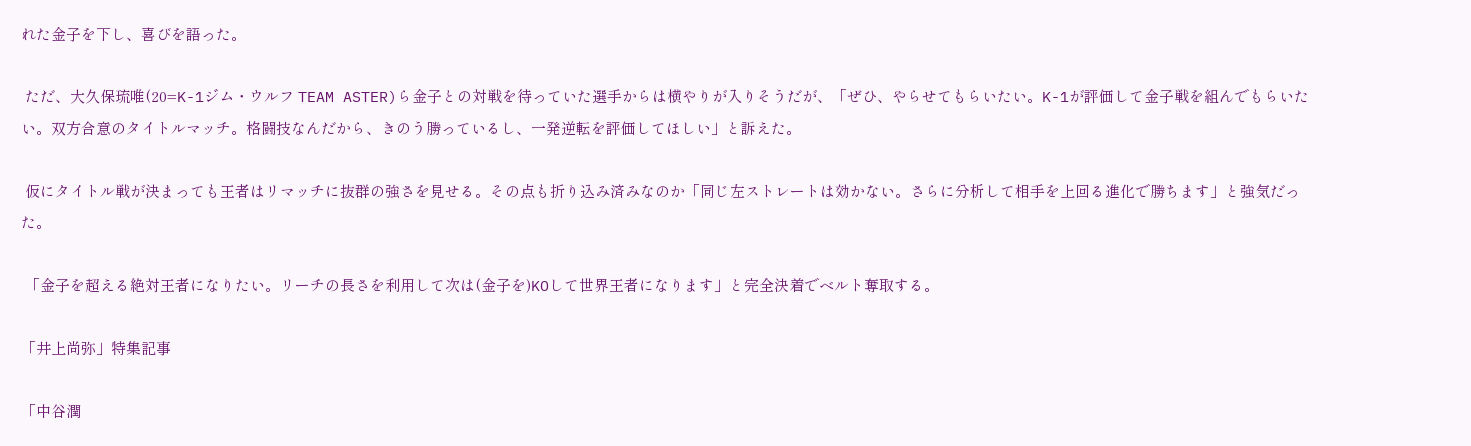れた金子を下し、喜びを語った。

 ただ、大久保琉唯(20=K-1ジム・ウルフ TEAM ASTER)ら金子との対戦を待っていた選手からは横やりが入りそうだが、「ぜひ、やらせてもらいたい。K-1が評価して金子戦を組んでもらいたい。双方合意のタイトルマッチ。格闘技なんだから、きのう勝っているし、一発逆転を評価してほしい」と訴えた。

 仮にタイトル戦が決まっても王者はリマッチに抜群の強さを見せる。その点も折り込み済みなのか「同じ左ストレートは効かない。さらに分析して相手を上回る進化で勝ちます」と強気だった。

 「金子を超える絶対王者になりたい。リーチの長さを利用して次は(金子を)KOして世界王者になります」と完全決着でベルト奪取する。

「井上尚弥」特集記事

「中谷潤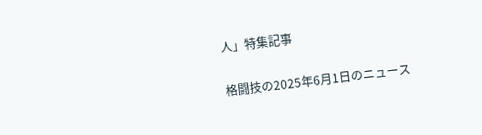人」特集記事

格闘技の2025年6月1日のニュース